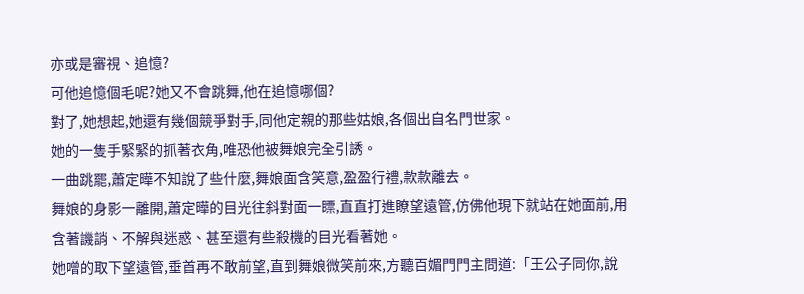亦或是審視、追憶?
可他追憶個毛呢?她又不會跳舞,他在追憶哪個?
對了,她想起,她還有幾個競爭對手,同他定親的那些姑娘,各個出自名門世家。
她的一隻手緊緊的抓著衣角,唯恐他被舞娘完全引誘。
一曲跳罷,蕭定曄不知說了些什麼,舞娘面含笑意,盈盈行禮,款款離去。
舞娘的身影一離開,蕭定曄的目光往斜對面一瞟,直直打進瞭望遠管,仿佛他現下就站在她面前,用含著譏誚、不解與迷惑、甚至還有些殺機的目光看著她。
她噌的取下望遠管,垂首再不敢前望,直到舞娘微笑前來,方聽百媚門門主問道:「王公子同你,說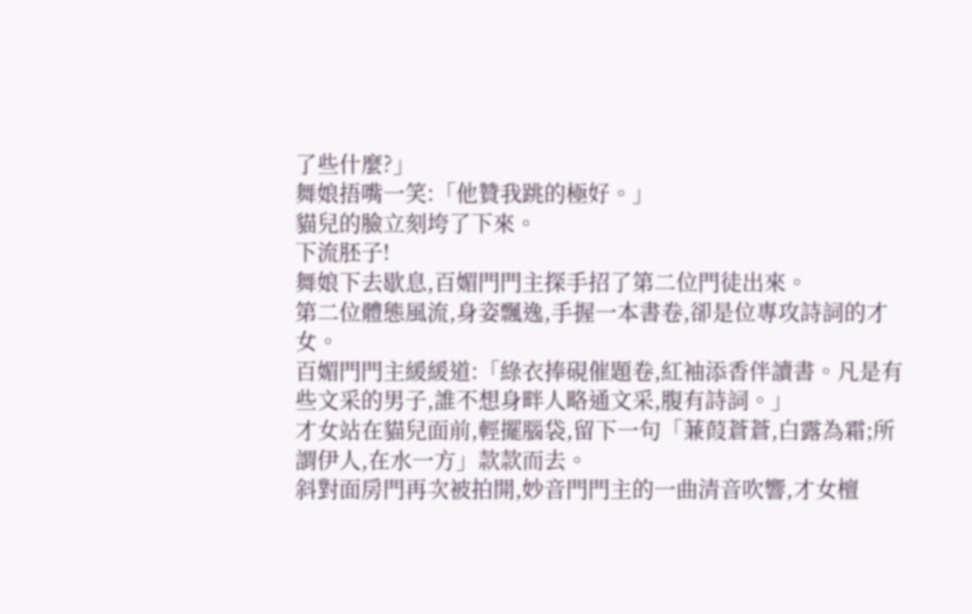了些什麼?」
舞娘捂嘴一笑:「他贊我跳的極好。」
貓兒的臉立刻垮了下來。
下流胚子!
舞娘下去歇息,百媚門門主探手招了第二位門徒出來。
第二位體態風流,身姿飄逸,手握一本書卷,卻是位專攻詩詞的才女。
百媚門門主緩緩道:「綠衣捧硯催題卷,紅袖添香伴讀書。凡是有些文采的男子,誰不想身畔人略通文采,腹有詩詞。」
才女站在貓兒面前,輕擺腦袋,留下一句「蒹葭蒼蒼,白露為霜;所謂伊人,在水一方」款款而去。
斜對面房門再次被拍開,妙音門門主的一曲清音吹響,才女檀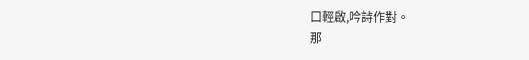口輕啟,吟詩作對。
那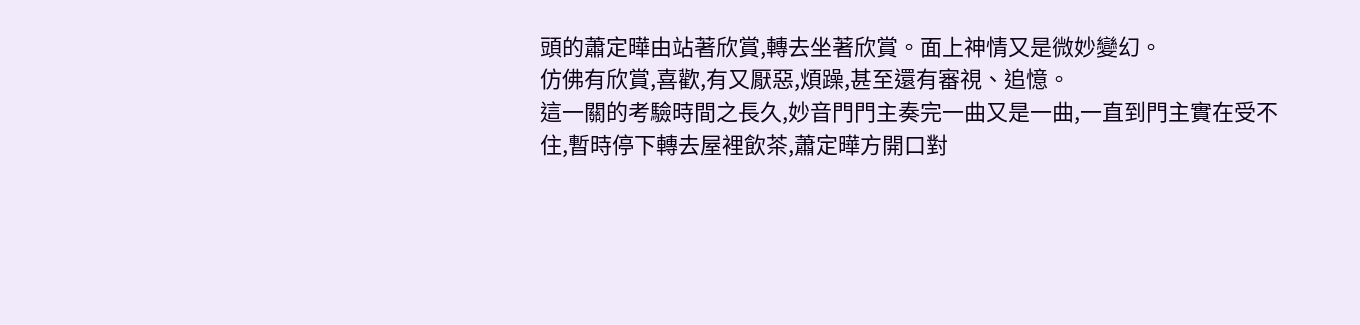頭的蕭定曄由站著欣賞,轉去坐著欣賞。面上神情又是微妙變幻。
仿佛有欣賞,喜歡,有又厭惡,煩躁,甚至還有審視、追憶。
這一關的考驗時間之長久,妙音門門主奏完一曲又是一曲,一直到門主實在受不住,暫時停下轉去屋裡飲茶,蕭定曄方開口對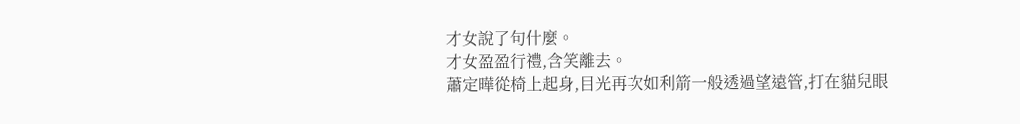才女說了句什麼。
才女盈盈行禮,含笑離去。
蕭定曄從椅上起身,目光再次如利箭一般透過望遠管,打在貓兒眼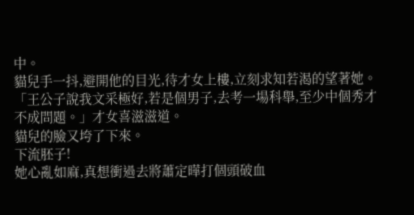中。
貓兒手一抖,避開他的目光,待才女上樓,立刻求知若渴的望著她。
「王公子說我文采極好,若是個男子,去考一場科舉,至少中個秀才不成問題。」才女喜滋滋道。
貓兒的臉又垮了下來。
下流胚子!
她心亂如麻,真想衝過去將蕭定曄打個頭破血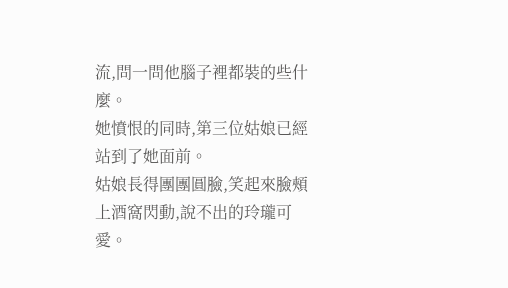流,問一問他腦子裡都裝的些什麼。
她憤恨的同時,第三位姑娘已經站到了她面前。
姑娘長得團團圓臉,笑起來臉頰上酒窩閃動,說不出的玲瓏可愛。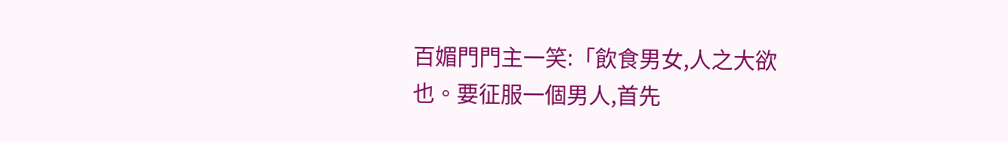百媚門門主一笑:「飲食男女,人之大欲也。要征服一個男人,首先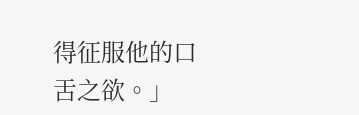得征服他的口舌之欲。」